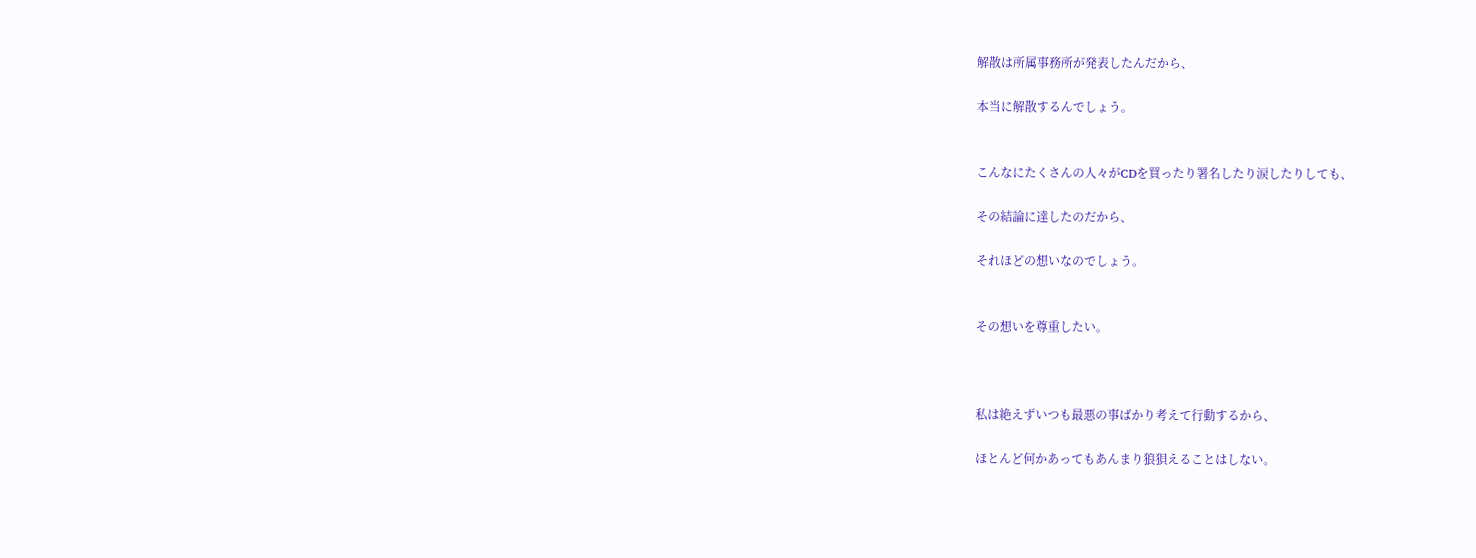解散は所属事務所が発表したんだから、

本当に解散するんでしょう。


こんなにたくさんの人々がCDを買ったり署名したり涙したりしても、

その結論に達したのだから、

それほどの想いなのでしょう。


その想いを尊重したい。



私は絶えずいつも最悪の事ばかり考えて行動するから、

ほとんど何かあってもあんまり狼狽えることはしない。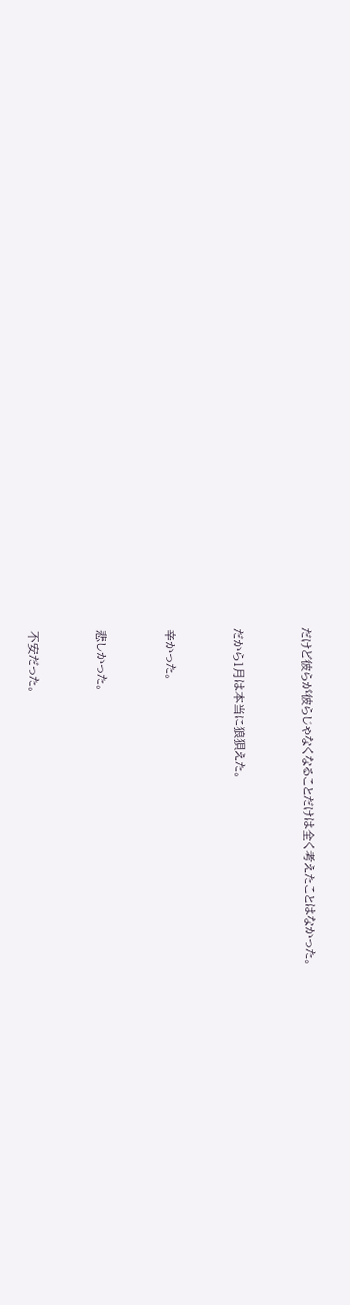だけど彼らが彼らじゃなくなることだけは全く考えたことはなかった。


だから1月は本当に狼狽えた。


辛かった。


悲しかった。


不安だった。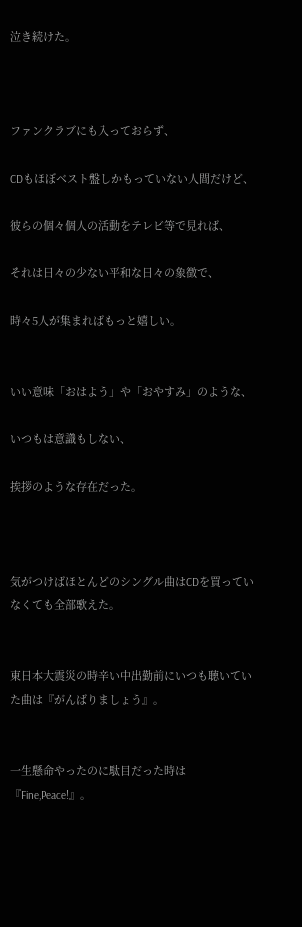泣き続けた。



ファンクラブにも入っておらず、

CDもほぼベスト盤しかもっていない人間だけど、

彼らの個々個人の活動をテレビ等で見れば、

それは日々の少ない平和な日々の象徴で、

時々5人が集まればもっと嬉しい。


いい意味「おはよう」や「おやすみ」のような、

いつもは意識もしない、

挨拶のような存在だった。



気がつけばほとんどのシングル曲はCDを買っていなくても全部歌えた。


東日本大震災の時辛い中出勤前にいつも聴いていた曲は『がんばりましょう』。


一生懸命やったのに駄目だった時は『Fine,Peace!』。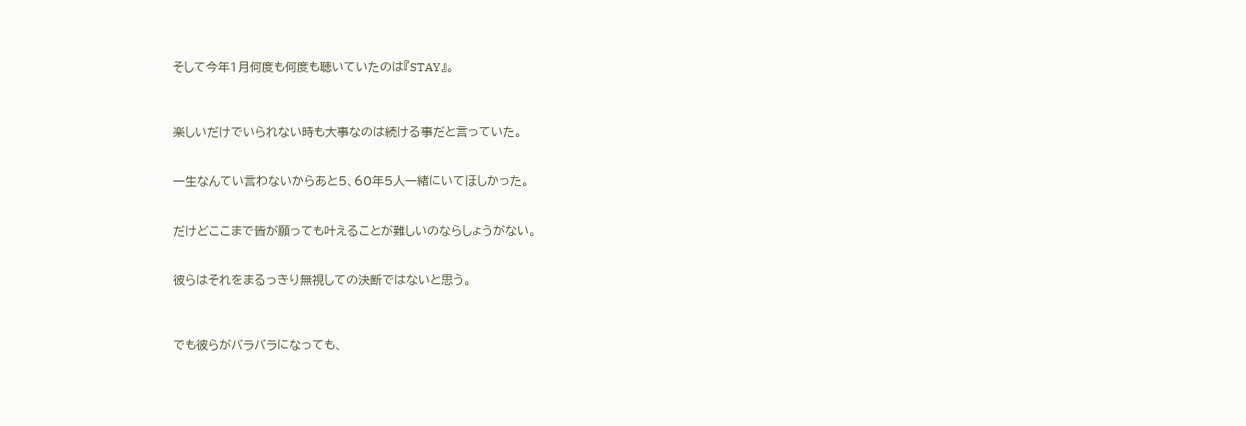そして今年1月何度も何度も聴いていたのは『STAY』。



楽しいだけでいられない時も大事なのは続ける事だと言っていた。


一生なんてい言わないからあと5、60年5人一緒にいてほしかった。


だけどここまで皆が願っても叶えることが難しいのならしょうがない。


彼らはそれをまるっきり無視しての決断ではないと思う。



でも彼らがバラバラになっても、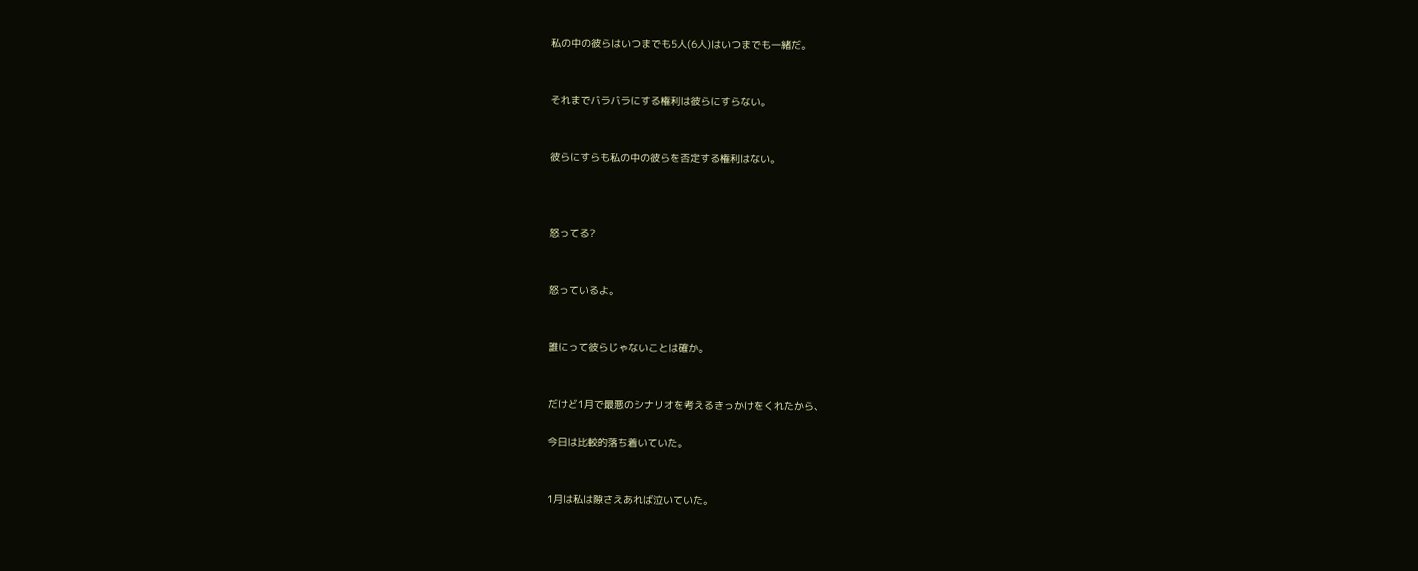私の中の彼らはいつまでも5人(6人)はいつまでも一緒だ。


それまでバラバラにする権利は彼らにすらない。


彼らにすらも私の中の彼らを否定する権利はない。



怒ってる?


怒っているよ。


誰にって彼らじゃないことは確か。


だけど1月で最悪のシナリオを考えるきっかけをくれたから、

今日は比較的落ち着いていた。


1月は私は隙さえあれば泣いていた。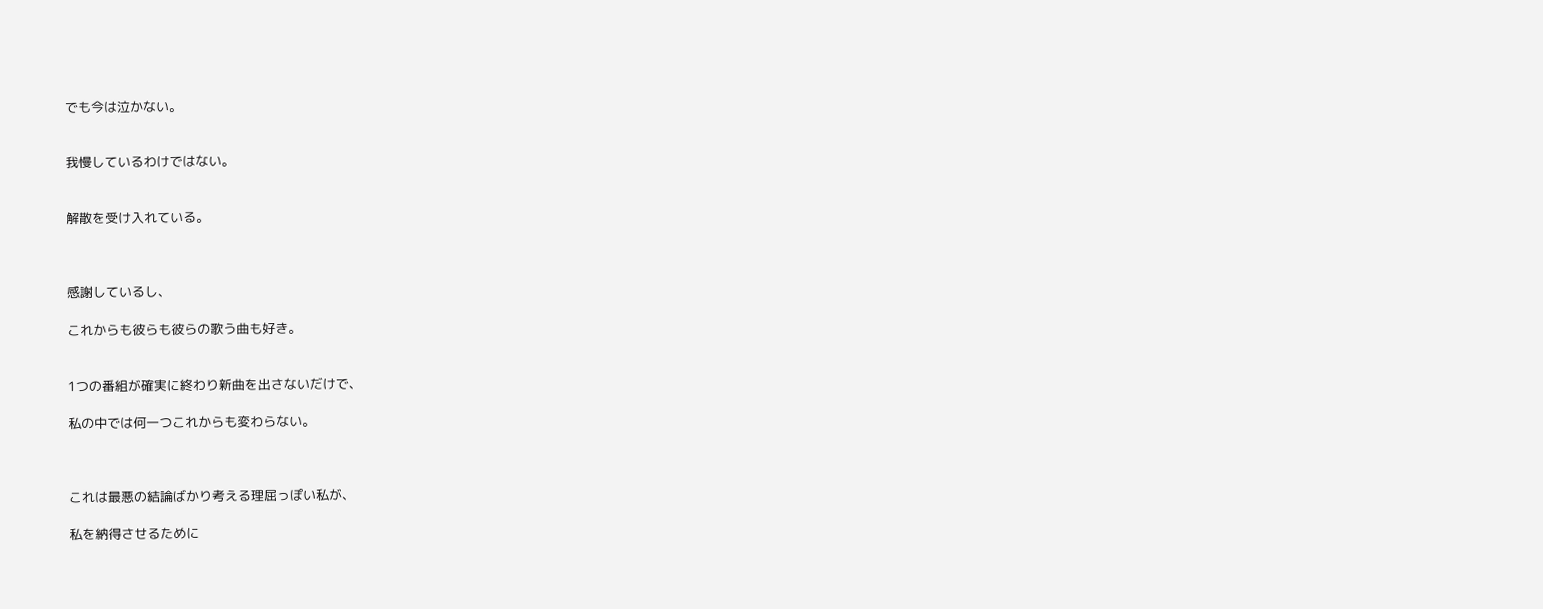でも今は泣かない。


我慢しているわけではない。


解散を受け入れている。



感謝しているし、

これからも彼らも彼らの歌う曲も好き。


1つの番組が確実に終わり新曲を出さないだけで、

私の中では何一つこれからも変わらない。



これは最悪の結論ばかり考える理屈っぽい私が、

私を納得させるために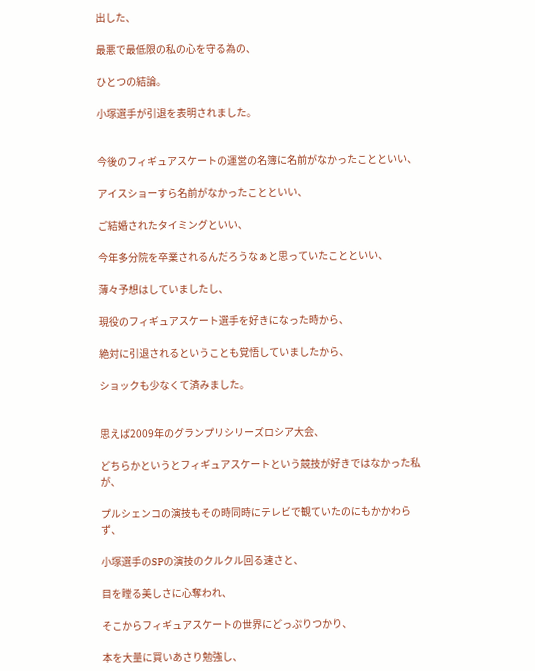出した、

最悪で最低限の私の心を守る為の、

ひとつの結論。

小塚選手が引退を表明されました。


今後のフィギュアスケートの運営の名簿に名前がなかったことといい、

アイスショーすら名前がなかったことといい、

ご結婚されたタイミングといい、

今年多分院を卒業されるんだろうなぁと思っていたことといい、

薄々予想はしていましたし、

現役のフィギュアスケート選手を好きになった時から、

絶対に引退されるということも覚悟していましたから、

ショックも少なくて済みました。


思えば2009年のグランプリシリーズロシア大会、

どちらかというとフィギュアスケートという競技が好きではなかった私が、

プルシェンコの演技もその時同時にテレビで観ていたのにもかかわらず、

小塚選手のSPの演技のクルクル回る速さと、

目を瞠る美しさに心奪われ、

そこからフィギュアスケートの世界にどっぷりつかり、

本を大量に買いあさり勉強し、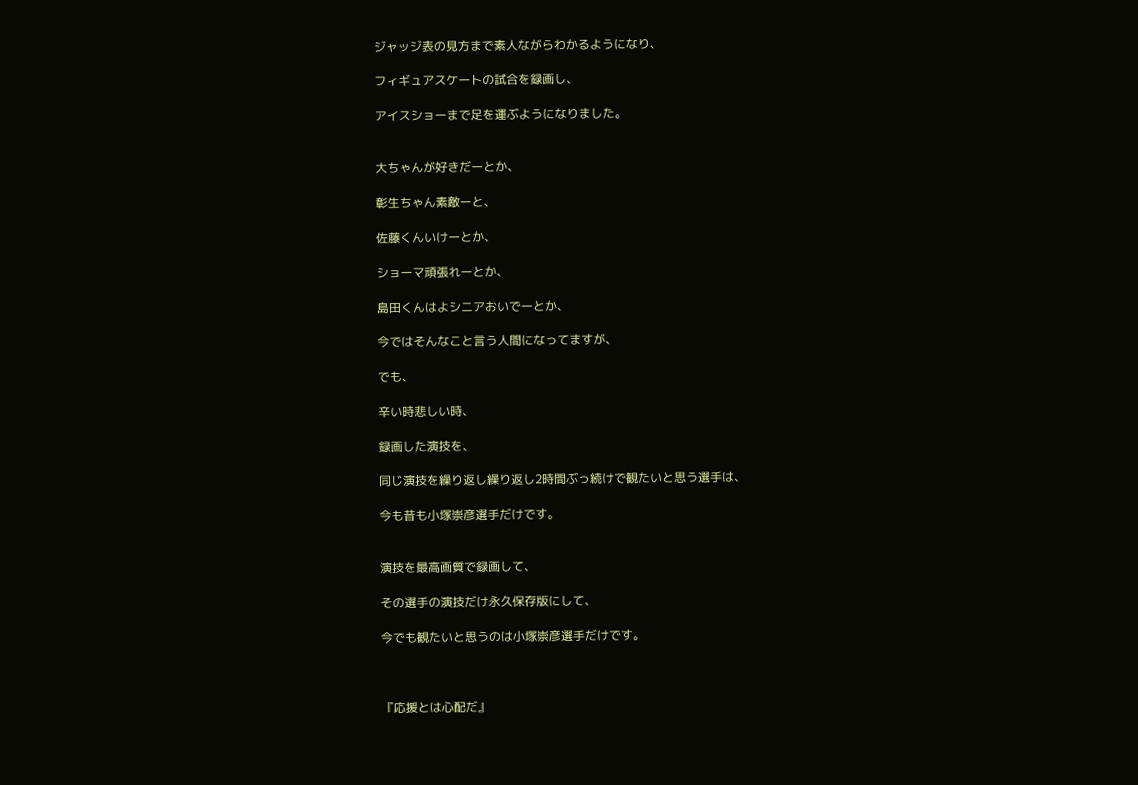ジャッジ表の見方まで素人ながらわかるようになり、

フィギュアスケートの試合を録画し、

アイスショーまで足を運ぶようになりました。


大ちゃんが好きだーとか、

彰生ちゃん素敵ーと、

佐藤くんいけーとか、

ショーマ頑張れーとか、

島田くんはよシニアおいでーとか、

今ではそんなこと言う人間になってますが、

でも、

辛い時悲しい時、

録画した演技を、

同じ演技を繰り返し繰り返し2時間ぶっ続けで観たいと思う選手は、

今も昔も小塚崇彦選手だけです。


演技を最高画質で録画して、

その選手の演技だけ永久保存版にして、

今でも観たいと思うのは小塚崇彦選手だけです。



『応援とは心配だ』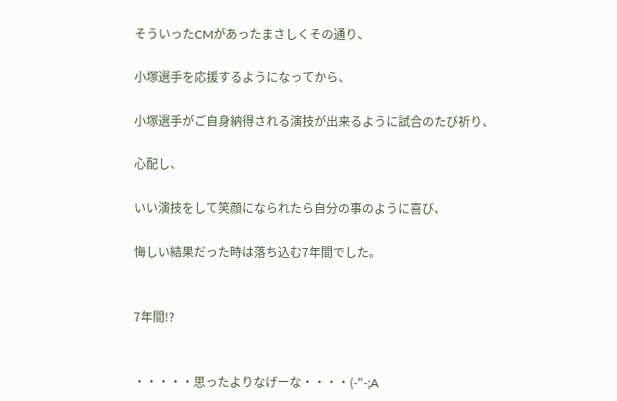そういったCMがあったまさしくその通り、

小塚選手を応援するようになってから、

小塚選手がご自身納得される演技が出来るように試合のたび祈り、

心配し、

いい演技をして笑顔になられたら自分の事のように喜び、

悔しい結果だった時は落ち込む7年間でした。


7年間!?


・・・・・思ったよりなげーな・・・・(-"-;A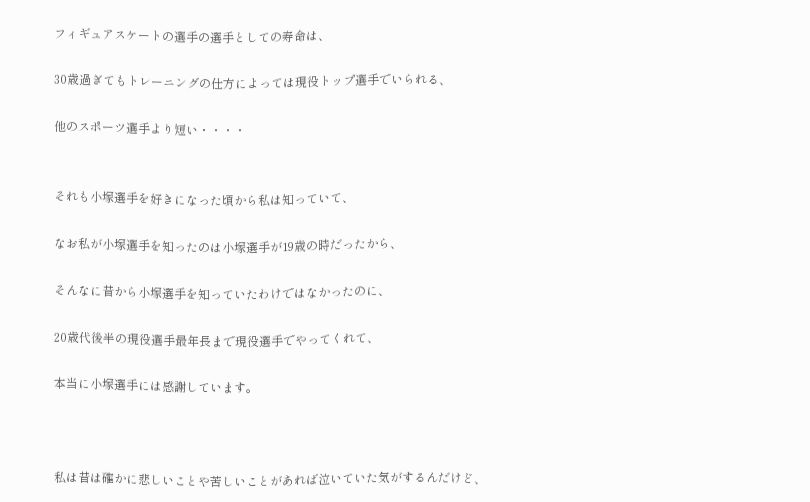フィギュアスケートの選手の選手としての寿命は、

30歳過ぎてもトレーニングの仕方によっては現役トップ選手でいられる、

他のスポーツ選手より短い・・・・


それも小塚選手を好きになった頃から私は知っていて、

なお私が小塚選手を知ったのは小塚選手が19歳の時だったから、

そんなに昔から小塚選手を知っていたわけではなかったのに、

20歳代後半の現役選手最年長まで現役選手でやってくれて、

本当に小塚選手には感謝しています。



私は昔は確かに悲しいことや苦しいことがあれば泣いていた気がするんだけど、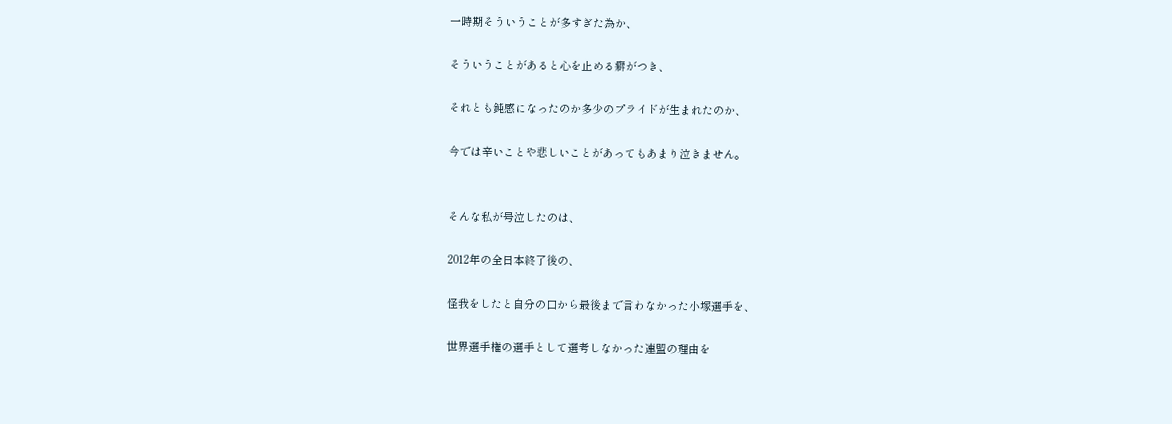一時期そういうことが多すぎた為か、

そういうことがあると心を止める癖がつき、

それとも鈍感になったのか多少のプライドが生まれたのか、

今では辛いことや悲しいことがあってもあまり泣きません。


そんな私が号泣したのは、

2012年の全日本終了後の、

怪我をしたと自分の口から最後まで言わなかった小塚選手を、

世界選手権の選手として選考しなかった連盟の理由を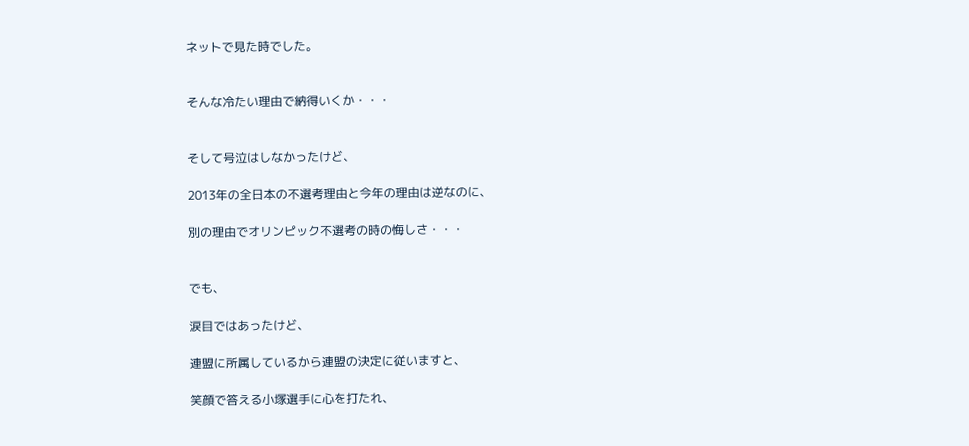ネットで見た時でした。


そんな冷たい理由で納得いくか・・・


そして号泣はしなかったけど、

2013年の全日本の不選考理由と今年の理由は逆なのに、

別の理由でオリンピック不選考の時の悔しさ・・・


でも、

涙目ではあったけど、

連盟に所属しているから連盟の決定に従いますと、

笑顔で答える小塚選手に心を打たれ、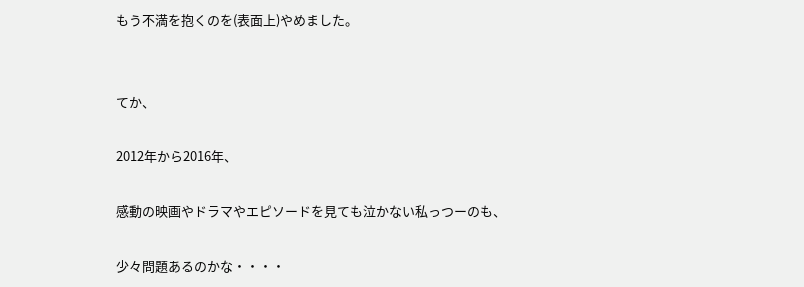もう不満を抱くのを(表面上)やめました。


てか、

2012年から2016年、

感動の映画やドラマやエピソードを見ても泣かない私っつーのも、

少々問題あるのかな・・・・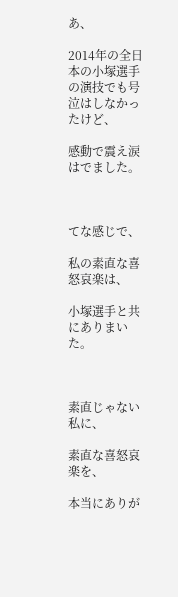あ、

2014年の全日本の小塚選手の演技でも号泣はしなかったけど、

感動で震え涙はでました。



てな感じで、

私の素直な喜怒哀楽は、

小塚選手と共にありまいた。



素直じゃない私に、

素直な喜怒哀楽を、

本当にありが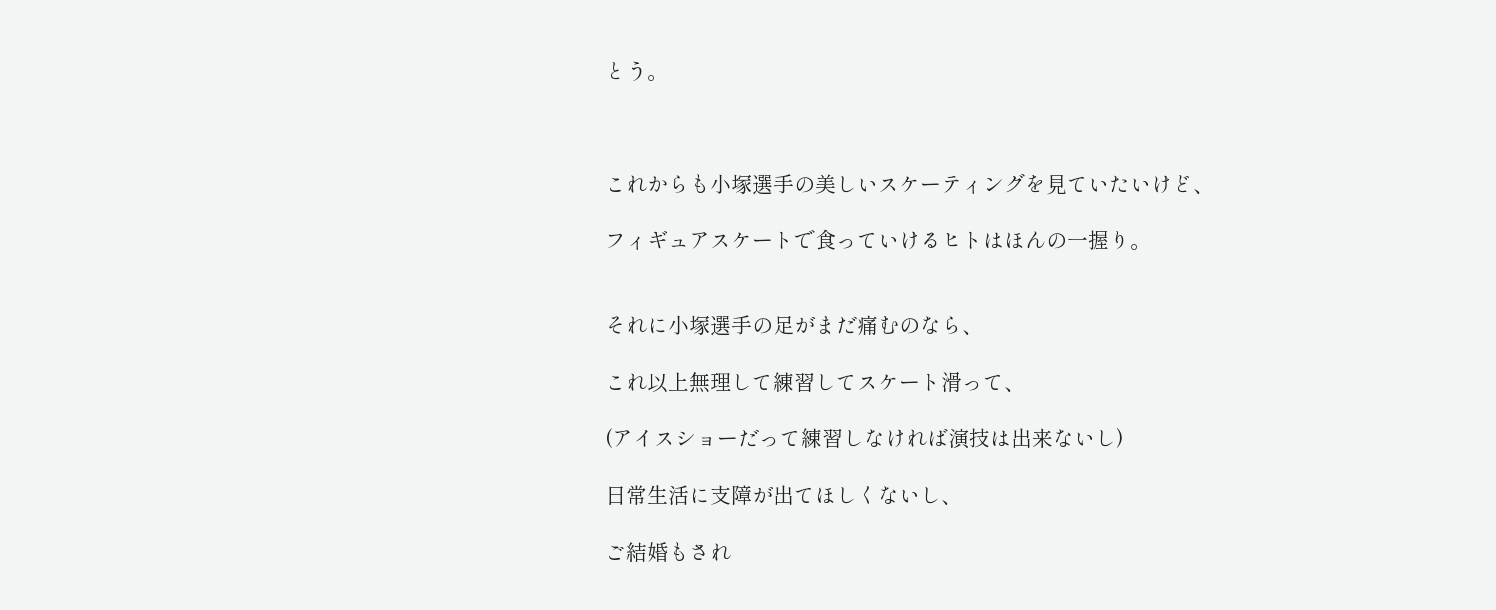とう。



これからも小塚選手の美しいスケーティングを見ていたいけど、

フィギュアスケートで食っていけるヒトはほんの一握り。


それに小塚選手の足がまだ痛むのなら、

これ以上無理して練習してスケート滑って、

(アイスショーだって練習しなければ演技は出来ないし)

日常生活に支障が出てほしくないし、

ご結婚もされ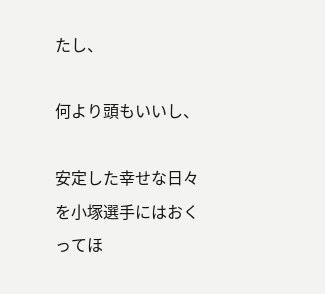たし、

何より頭もいいし、

安定した幸せな日々を小塚選手にはおくってほ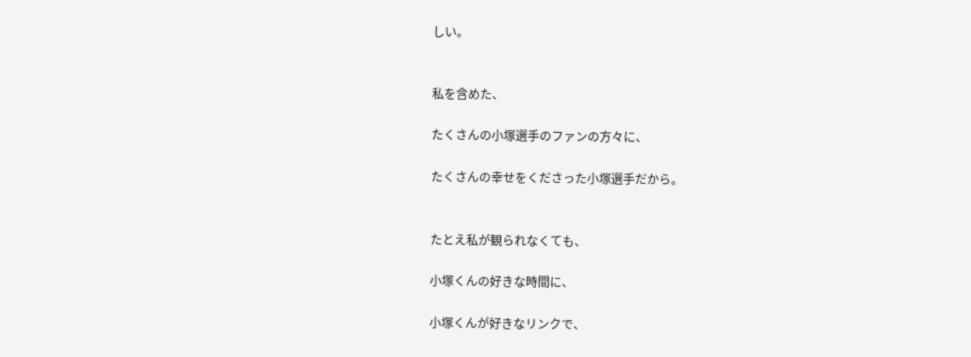しい。


私を含めた、

たくさんの小塚選手のファンの方々に、

たくさんの幸せをくださった小塚選手だから。


たとえ私が観られなくても、

小塚くんの好きな時間に、

小塚くんが好きなリンクで、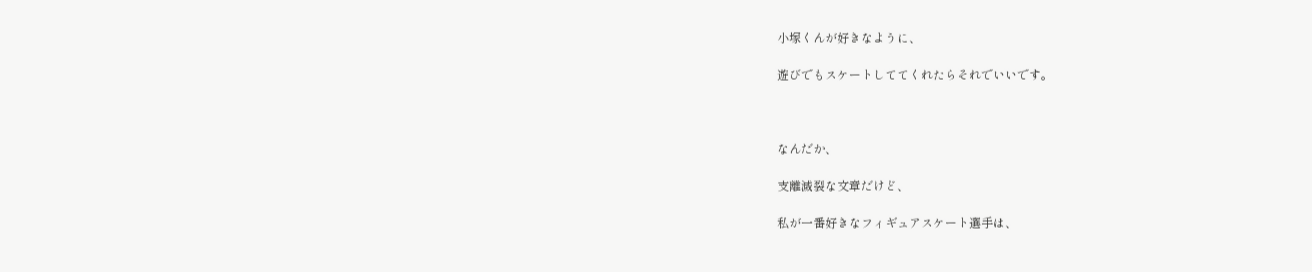小塚くんが好きなように、

遊びでもスケートしててくれたらそれでいいです。



なんだか、

支離滅裂な文章だけど、

私が一番好きなフィギュアスケート選手は、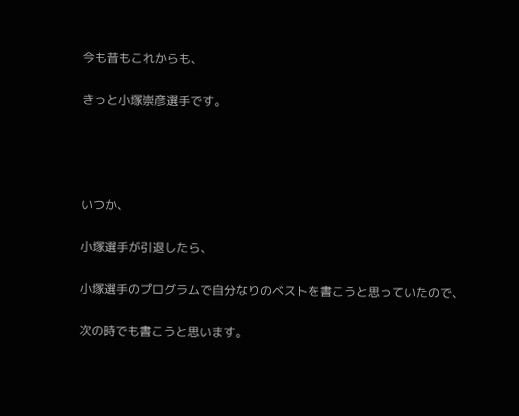今も昔もこれからも、

きっと小塚崇彦選手です。




いつか、

小塚選手が引退したら、

小塚選手のプログラムで自分なりのベストを書こうと思っていたので、

次の時でも書こうと思います。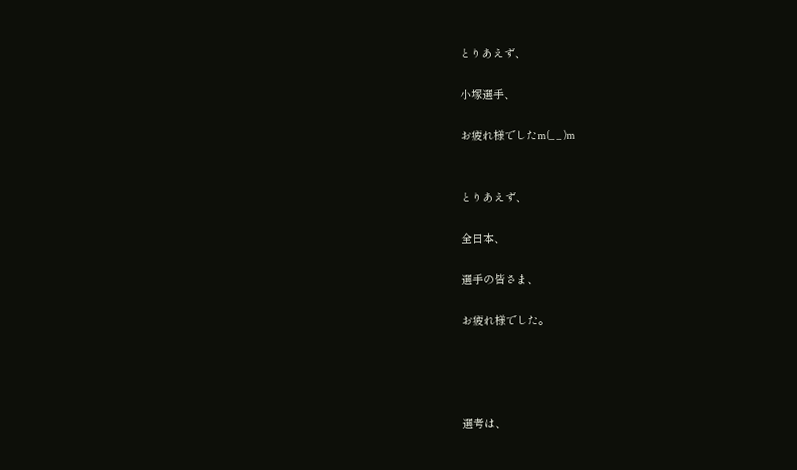とりあえず、

小塚選手、

お疲れ様でしたm(_ _ )m


とりあえず、

全日本、

選手の皆さま、

お疲れ様でした。




選考は、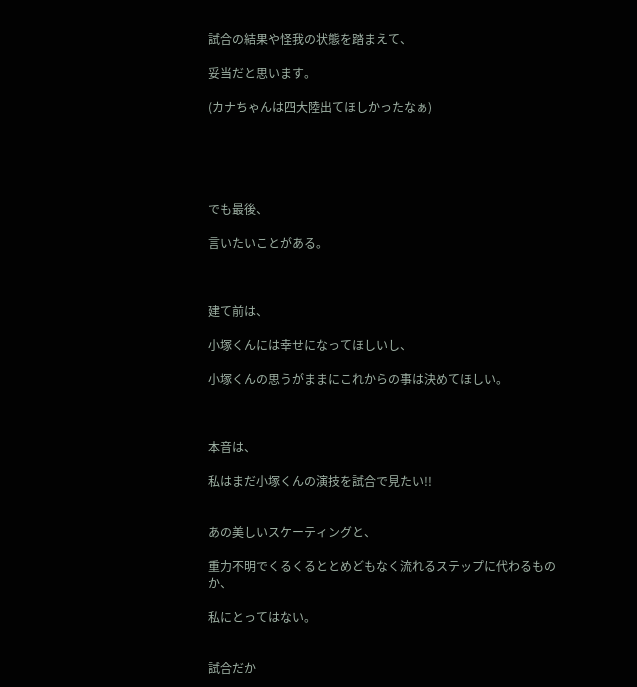試合の結果や怪我の状態を踏まえて、

妥当だと思います。

(カナちゃんは四大陸出てほしかったなぁ)





でも最後、

言いたいことがある。



建て前は、

小塚くんには幸せになってほしいし、

小塚くんの思うがままにこれからの事は決めてほしい。



本音は、

私はまだ小塚くんの演技を試合で見たい!!


あの美しいスケーティングと、

重力不明でくるくるととめどもなく流れるステップに代わるものか、

私にとってはない。


試合だか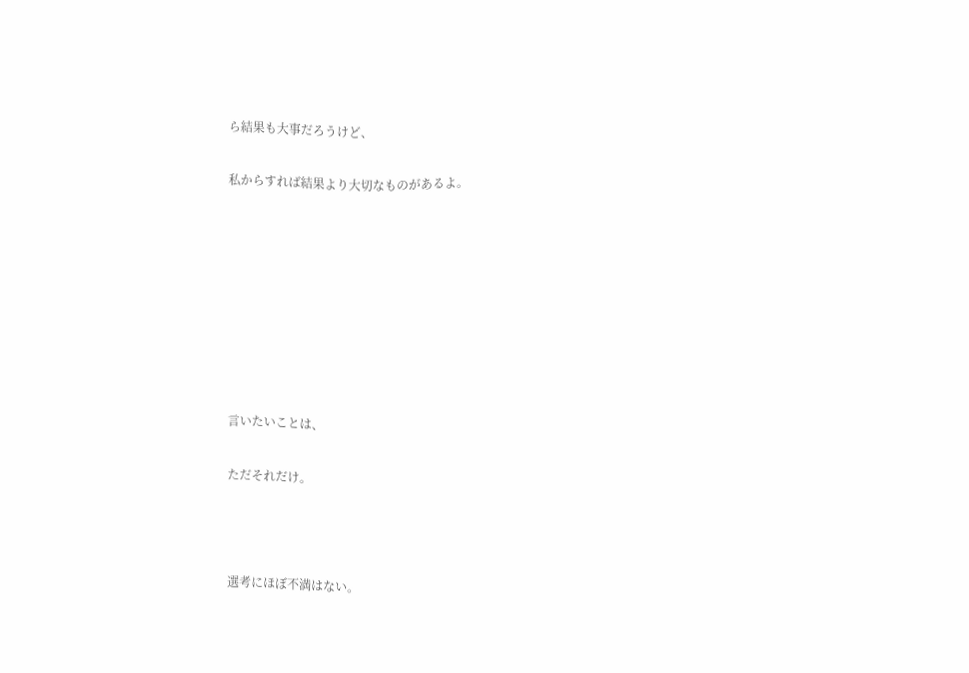ら結果も大事だろうけど、

私からすれば結果より大切なものがあるよ。








言いたいことは、

ただそれだけ。



選考にほぼ不満はない。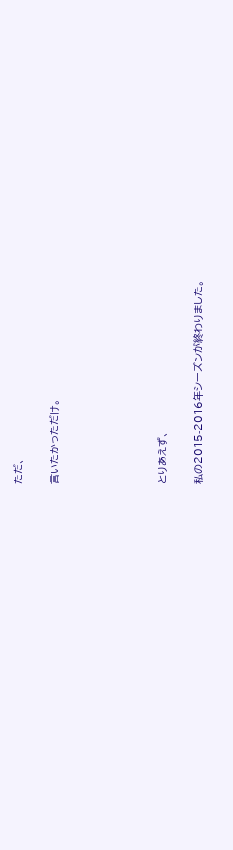ただ、

言いたかっただけ。





とりあえず、

私の2015-2016年シーズンが終わりました。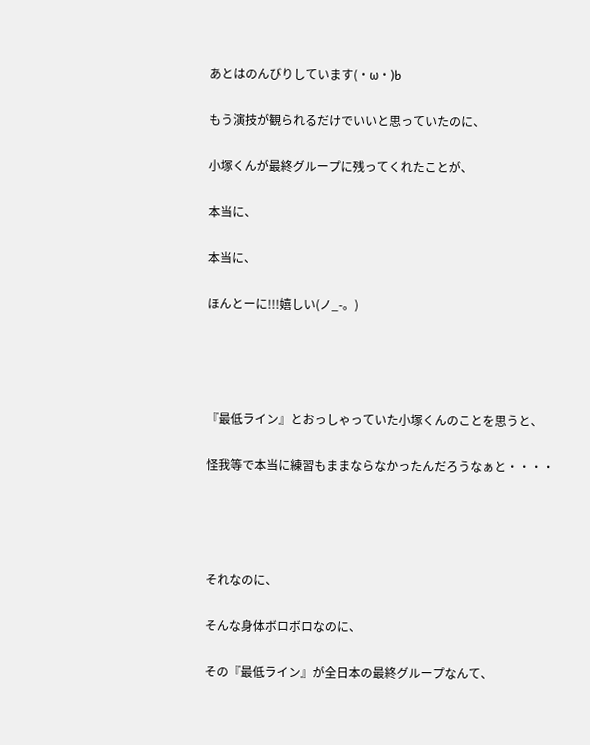あとはのんびりしています(・ω・)b

もう演技が観られるだけでいいと思っていたのに、

小塚くんが最終グループに残ってくれたことが、

本当に、

本当に、

ほんとーに!!!嬉しい(ノ_-。)




『最低ライン』とおっしゃっていた小塚くんのことを思うと、

怪我等で本当に練習もままならなかったんだろうなぁと・・・・




それなのに、

そんな身体ボロボロなのに、

その『最低ライン』が全日本の最終グループなんて、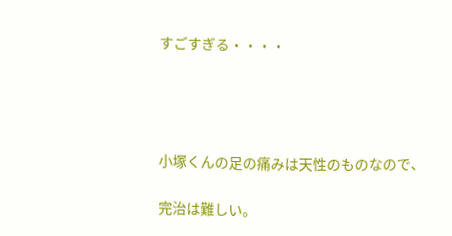すごすぎる・・・・




小塚くんの足の痛みは天性のものなので、

完治は難しい。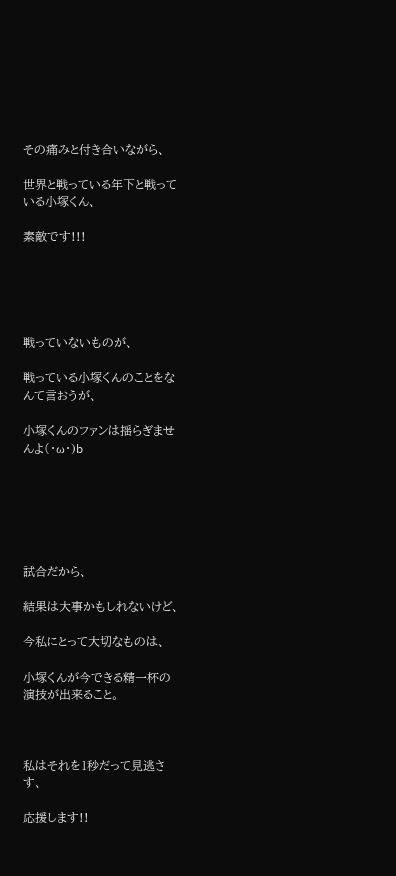その痛みと付き合いながら、

世界と戦っている年下と戦っている小塚くん、

素敵です!!!





戦っていないものが、

戦っている小塚くんのことをなんて言おうが、

小塚くんのファンは揺らぎませんよ(・ω・)b






試合だから、

結果は大事かもしれないけど、

今私にとって大切なものは、

小塚くんが今できる精一杯の演技が出来ること。



私はそれを1秒だって見逃さす、

応援します!!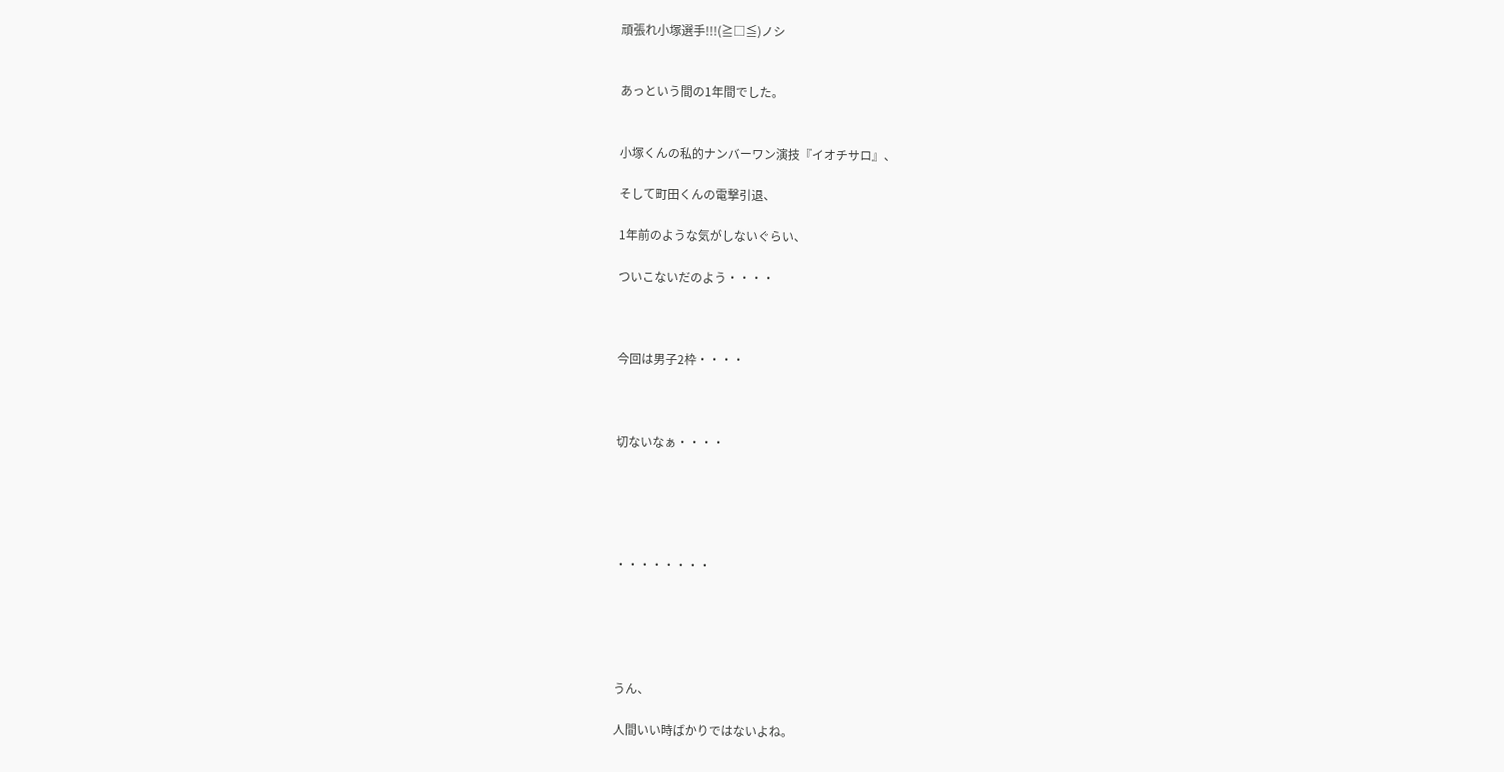頑張れ小塚選手!!!(≧□≦)ノシ


あっという間の1年間でした。


小塚くんの私的ナンバーワン演技『イオチサロ』、

そして町田くんの電撃引退、

1年前のような気がしないぐらい、

ついこないだのよう・・・・



今回は男子2枠・・・・



切ないなぁ・・・・





・・・・・・・・





うん、

人間いい時ばかりではないよね。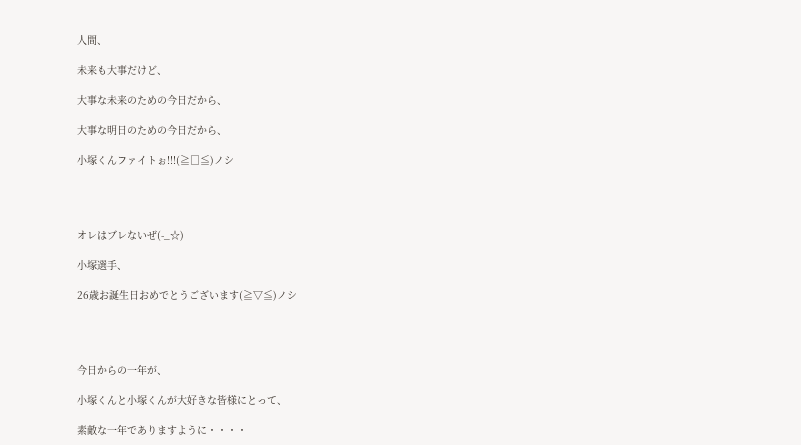人間、

未来も大事だけど、

大事な未来のための今日だから、

大事な明日のための今日だから、

小塚くんファイトぉ!!!(≧□≦)ノシ




オレはブレないぜ(-_☆)

小塚選手、

26歳お誕生日おめでとうございます(≧▽≦)ノシ




今日からの一年が、

小塚くんと小塚くんが大好きな皆様にとって、

素敵な一年でありますように・・・・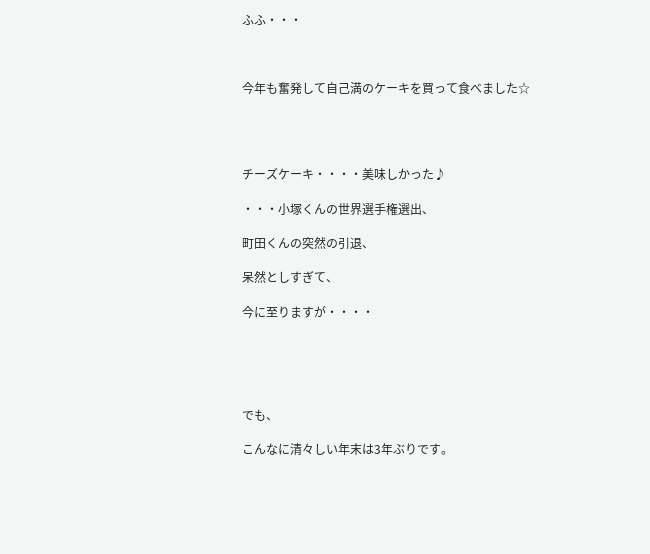ふふ・・・



今年も奮発して自己満のケーキを買って食べました☆




チーズケーキ・・・・美味しかった♪

・・・小塚くんの世界選手権選出、

町田くんの突然の引退、

呆然としすぎて、

今に至りますが・・・・





でも、

こんなに清々しい年末は3年ぶりです。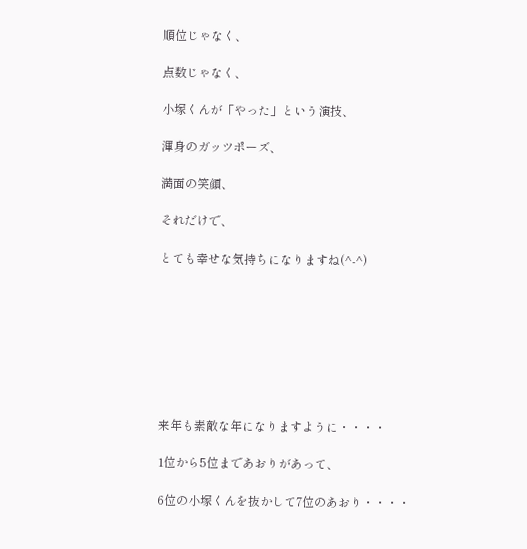順位じゃなく、

点数じゃなく、

小塚くんが「やった」という演技、

渾身のガッツポーズ、

満面の笑顔、

それだけで、

とても幸せな気持ちになりますね(^-^)








来年も素敵な年になりますように・・・・

1位から5位まであおりがあって、

6位の小塚くんを抜かして7位のあおり・・・・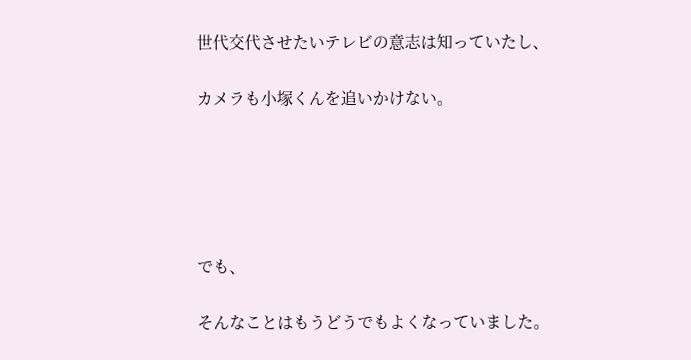世代交代させたいテレビの意志は知っていたし、

カメラも小塚くんを追いかけない。





でも、

そんなことはもうどうでもよくなっていました。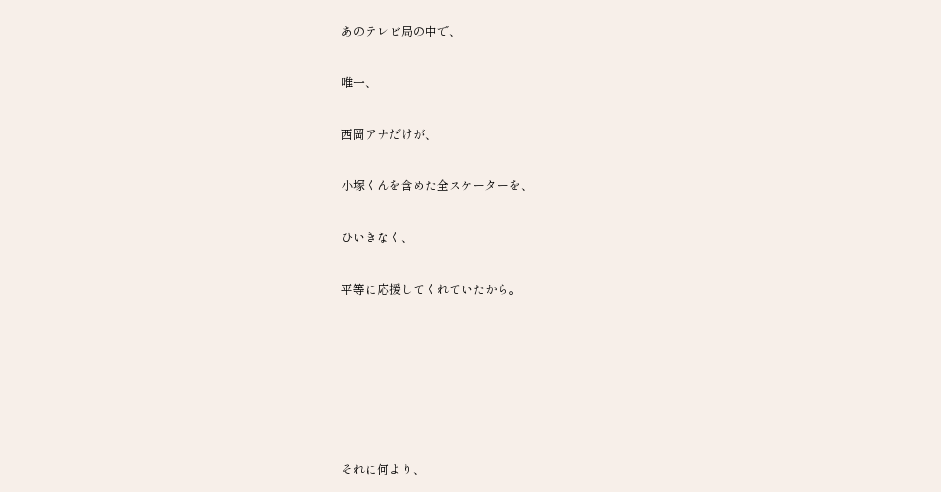あのテレビ局の中で、

唯一、

西岡アナだけが、

小塚くんを含めた全スケーターを、

ひいきなく、

平等に応援してくれていたから。






それに何より、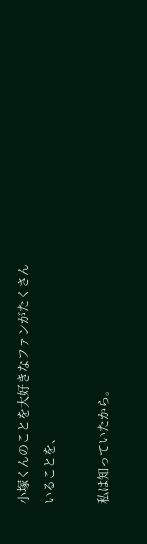小塚くんのことを大好きなファンがたくさんいることを、

私は知っていたから。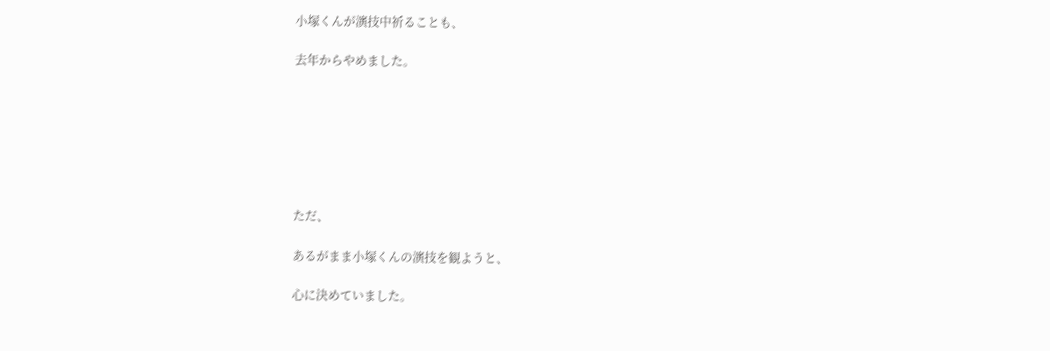小塚くんが演技中祈ることも、

去年からやめました。







ただ、

あるがまま小塚くんの演技を観ようと、

心に決めていました。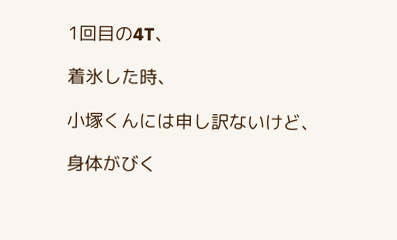1回目の4T、

着氷した時、

小塚くんには申し訳ないけど、

身体がびく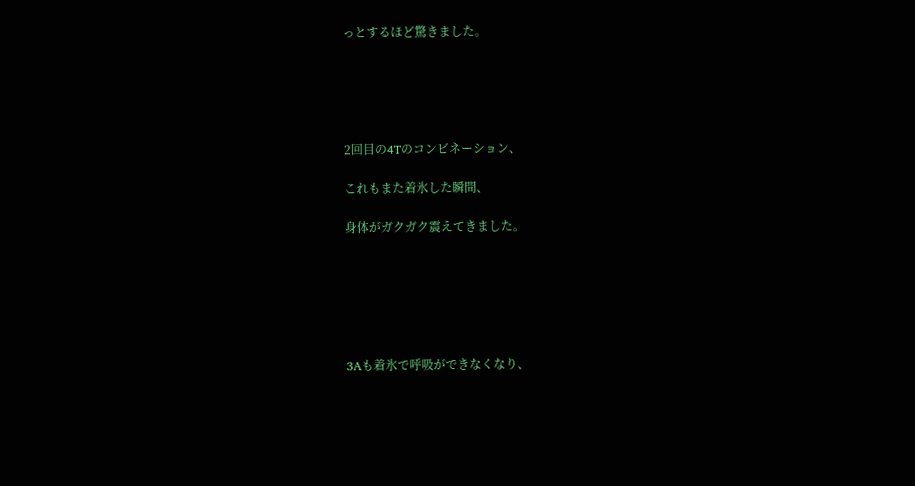っとするほど驚きました。





2回目の4Tのコンビネーション、

これもまた着氷した瞬間、

身体がガクガク震えてきました。






3Aも着氷で呼吸ができなくなり、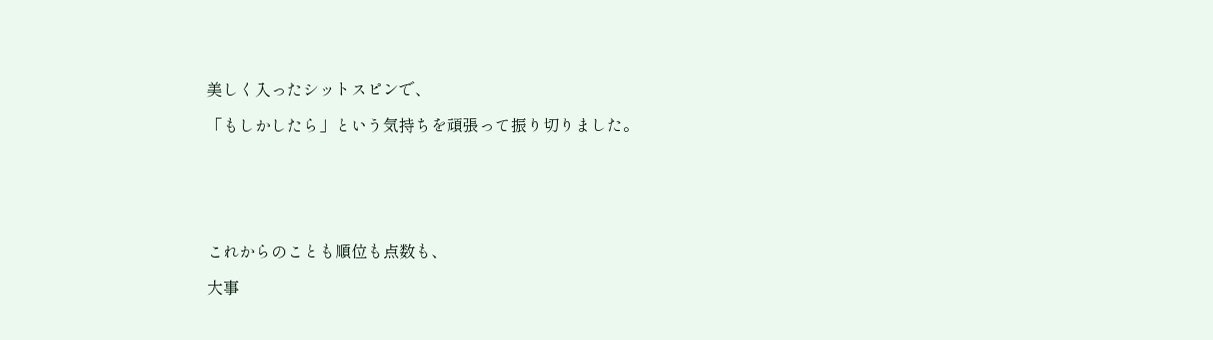美しく入ったシットスピンで、

「もしかしたら」という気持ちを頑張って振り切りました。






これからのことも順位も点数も、

大事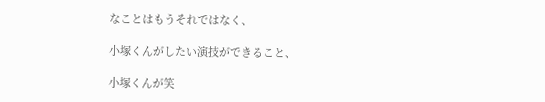なことはもうそれではなく、

小塚くんがしたい演技ができること、

小塚くんが笑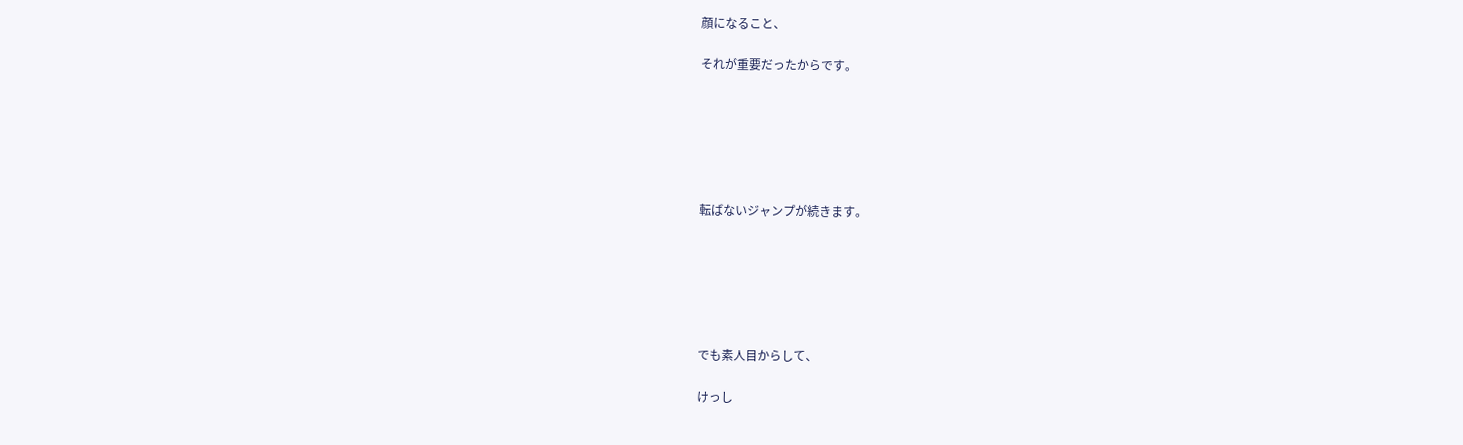顔になること、

それが重要だったからです。






転ばないジャンプが続きます。






でも素人目からして、

けっし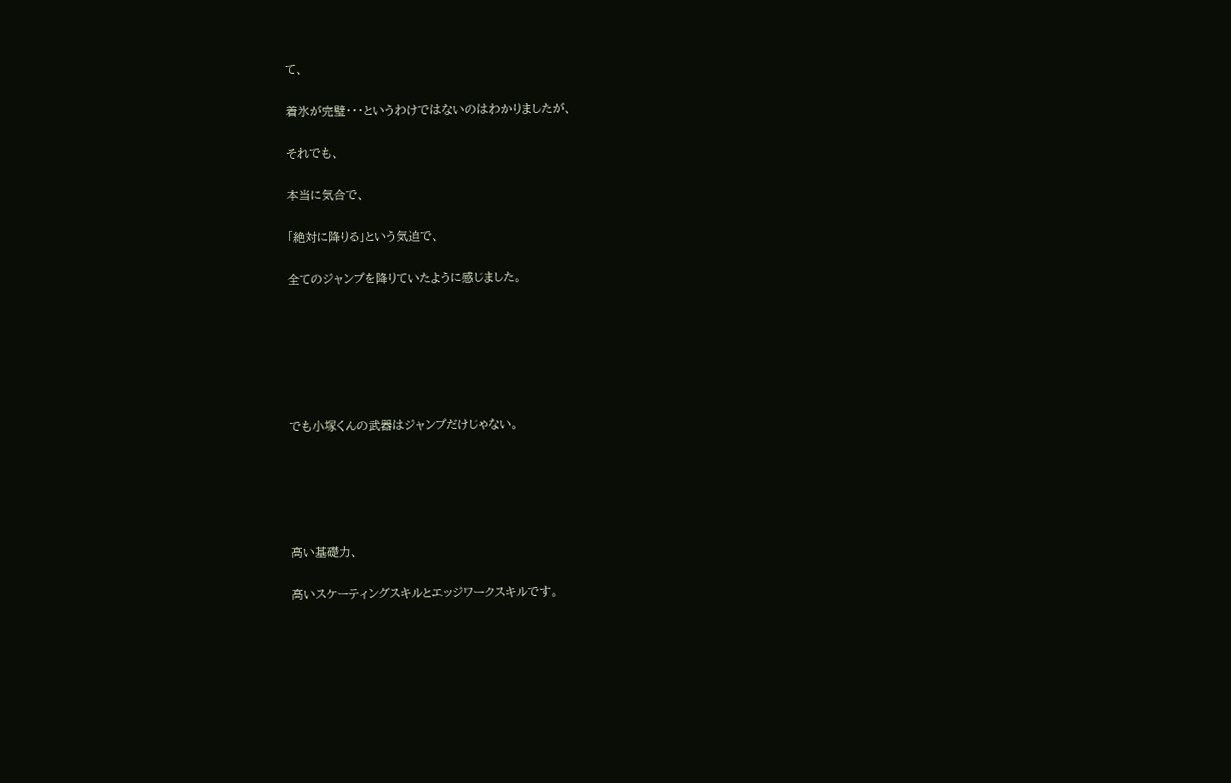て、

着氷が完璧・・・というわけではないのはわかりましたが、

それでも、

本当に気合で、

「絶対に降りる」という気迫で、

全てのジャンプを降りていたように感じました。






でも小塚くんの武器はジャンプだけじゃない。





高い基礎力、

高いスケーティングスキルとエッジワークスキルです。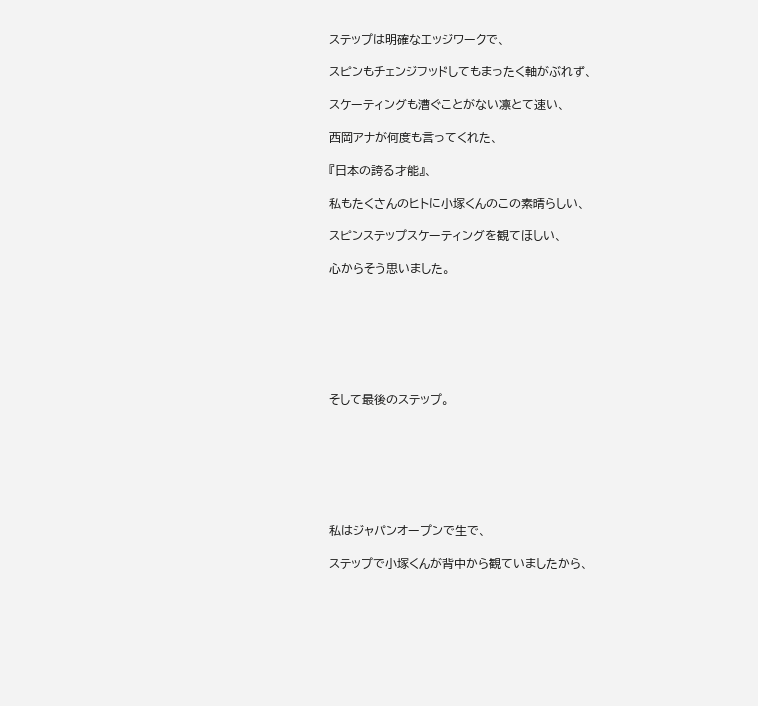ステップは明確なエッジワークで、

スピンもチェンジフッドしてもまったく軸がぶれず、

スケーティングも漕ぐことがない凛とて速い、

西岡アナが何度も言ってくれた、

『日本の誇る才能』、

私もたくさんのヒトに小塚くんのこの素晴らしい、

スピンステップスケーティングを観てほしい、

心からそう思いました。







そして最後のステップ。







私はジャパンオープンで生で、

ステップで小塚くんが背中から観ていましたから、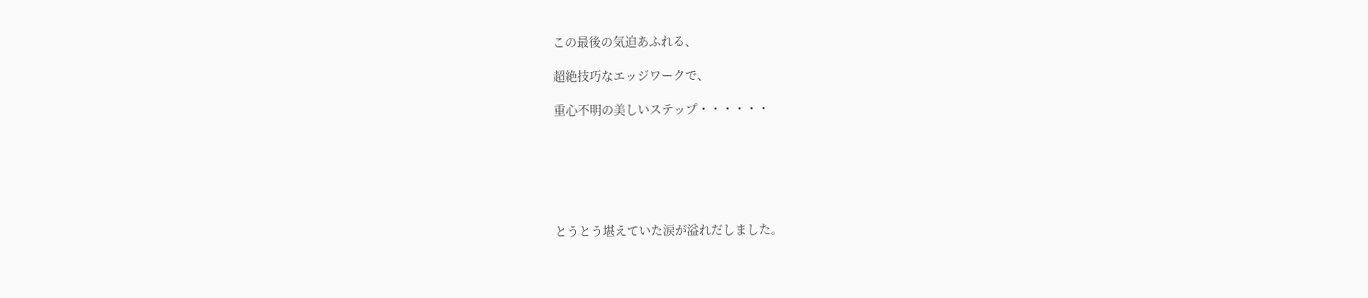この最後の気迫あふれる、

超絶技巧なエッジワークで、

重心不明の美しいステップ・・・・・・






とうとう堪えていた涙が溢れだしました。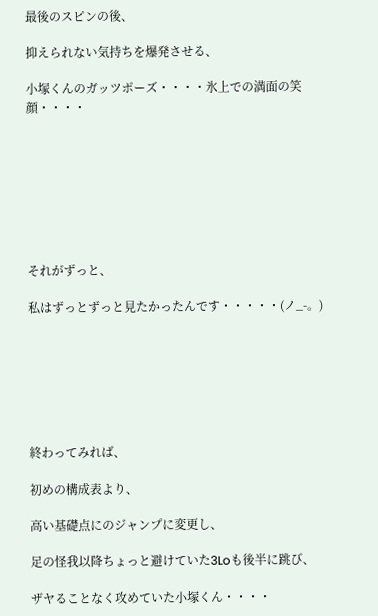最後のスピンの後、

抑えられない気持ちを爆発させる、

小塚くんのガッツポーズ・・・・氷上での満面の笑顔・・・・








それがずっと、

私はずっとずっと見たかったんです・・・・・(ノ_-。)







終わってみれば、

初めの構成表より、

高い基礎点にのジャンプに変更し、

足の怪我以降ちょっと避けていた3Loも後半に跳び、

ザヤることなく攻めていた小塚くん・・・・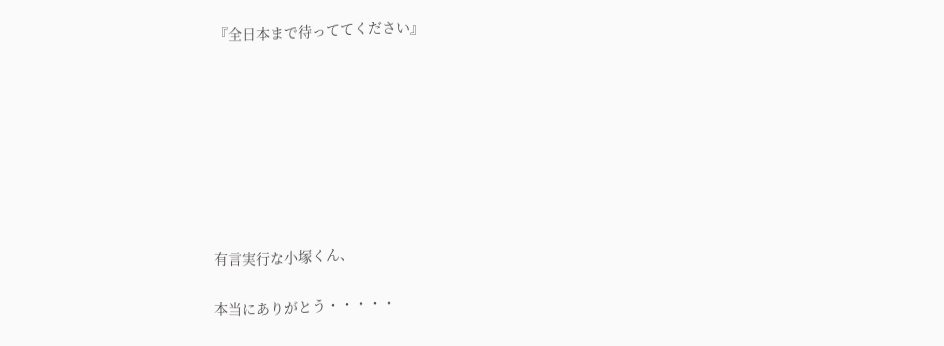『全日本まで待っててください』








有言実行な小塚くん、

本当にありがとう・・・・・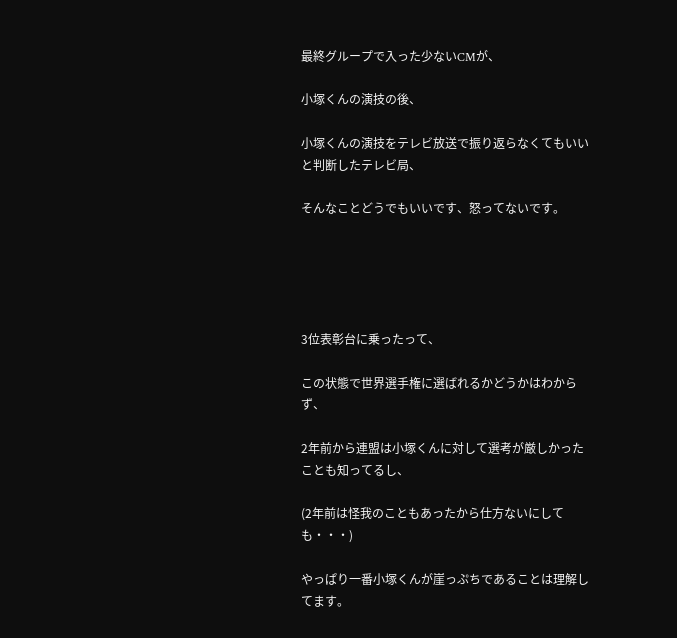最終グループで入った少ないCMが、

小塚くんの演技の後、

小塚くんの演技をテレビ放送で振り返らなくてもいいと判断したテレビ局、

そんなことどうでもいいです、怒ってないです。





3位表彰台に乗ったって、

この状態で世界選手権に選ばれるかどうかはわからず、

2年前から連盟は小塚くんに対して選考が厳しかったことも知ってるし、

(2年前は怪我のこともあったから仕方ないにしても・・・)

やっぱり一番小塚くんが崖っぷちであることは理解してます。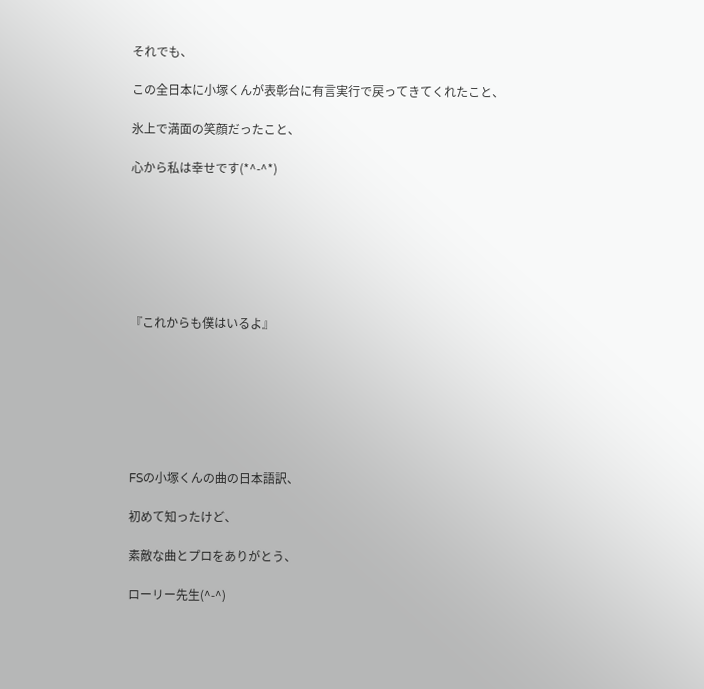それでも、

この全日本に小塚くんが表彰台に有言実行で戻ってきてくれたこと、

氷上で満面の笑顔だったこと、

心から私は幸せです(*^-^*)







『これからも僕はいるよ』







FSの小塚くんの曲の日本語訳、

初めて知ったけど、

素敵な曲とプロをありがとう、

ローリー先生(^-^)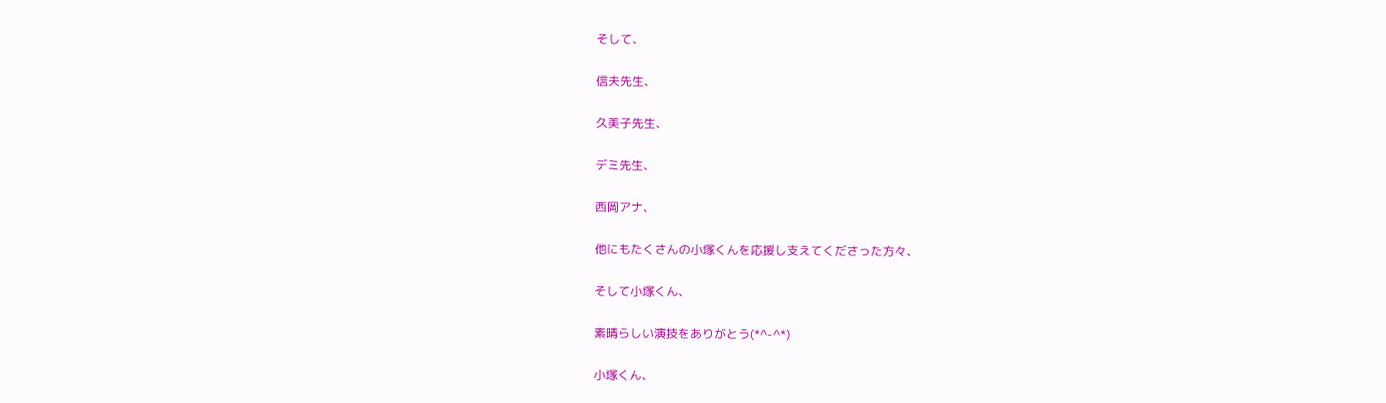そして、

信夫先生、

久美子先生、

デミ先生、

西岡アナ、

他にもたくさんの小塚くんを応援し支えてくださった方々、

そして小塚くん、

素晴らしい演技をありがとう(*^-^*)

小塚くん、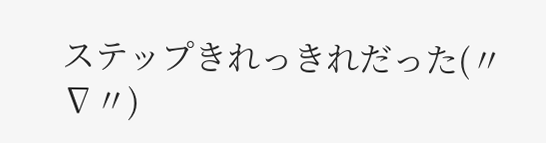ステップきれっきれだった(〃∇〃)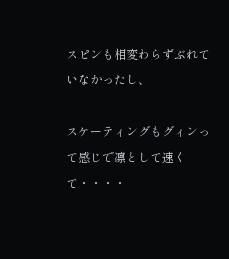スピンも相変わらずぶれていなかったし、

スケーティングもグィンって感じで凛として速くて・・・・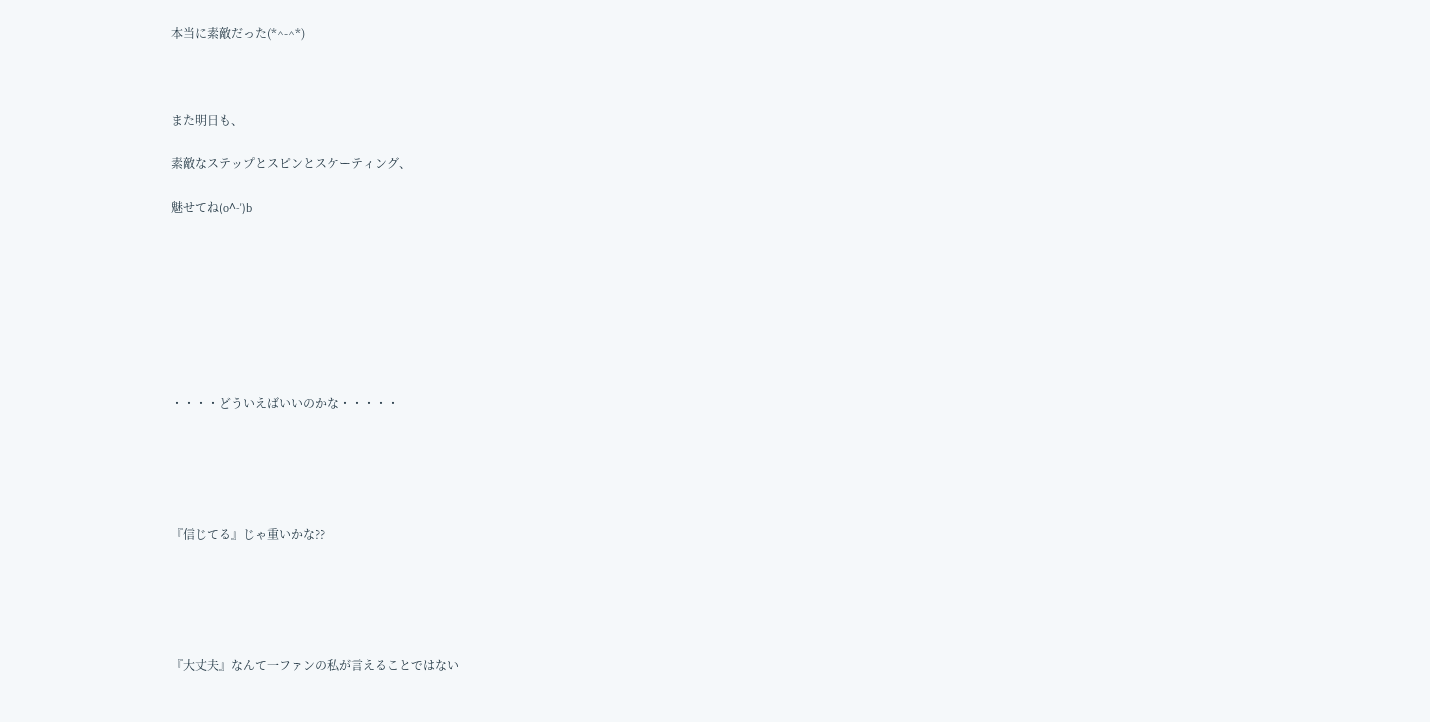本当に素敵だった(*^-^*)



また明日も、

素敵なステップとスピンとスケーティング、

魅せてね(o^-')b








・・・・どういえばいいのかな・・・・・





『信じてる』じゃ重いかな??





『大丈夫』なんて一ファンの私が言えることではない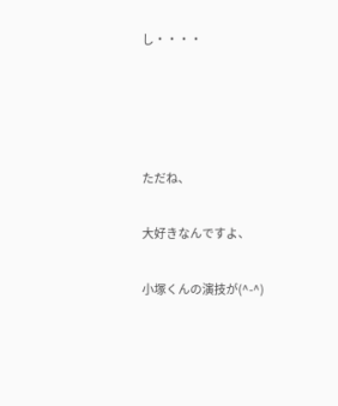し・・・・




ただね、

大好きなんですよ、

小塚くんの演技が(^-^)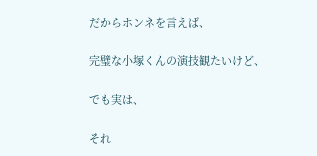だからホンネを言えば、

完璧な小塚くんの演技観たいけど、

でも実は、

それ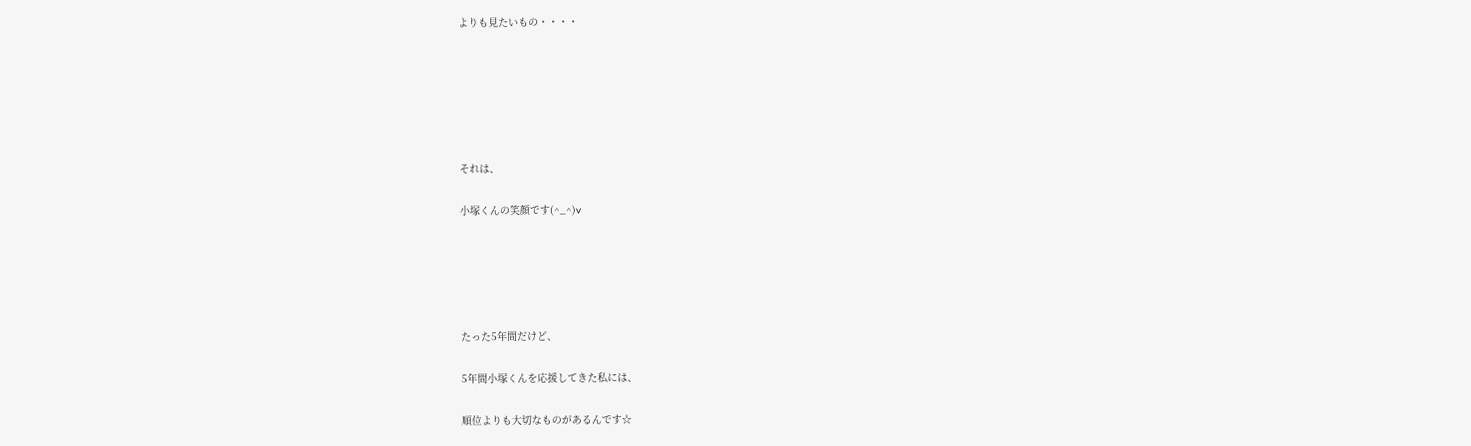よりも見たいもの・・・・






それは、

小塚くんの笑顔です(^_^)v





たった5年間だけど、

5年間小塚くんを応援してきた私には、

順位よりも大切なものがあるんです☆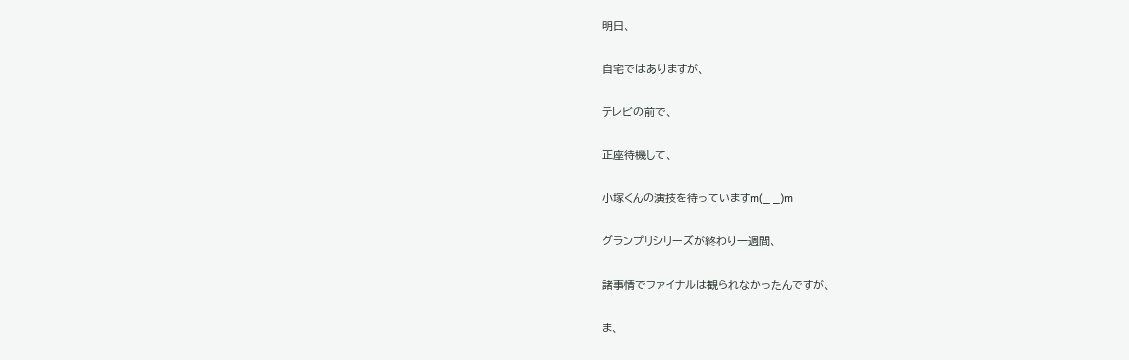明日、

自宅ではありますが、

テレビの前で、

正座待機して、

小塚くんの演技を待っていますm(_ _)m

グランプリシリーズが終わり一週間、

諸事情でファイナルは観られなかったんですが、

ま、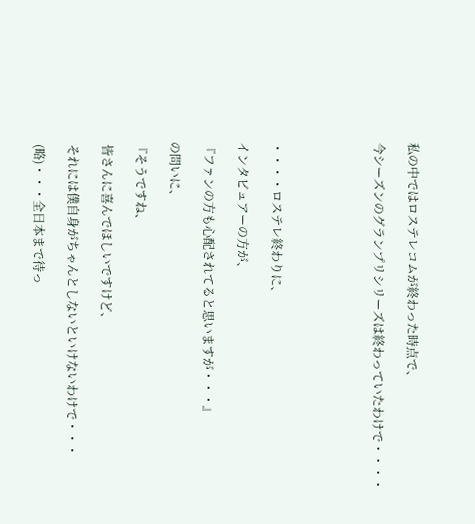私の中ではロステレコムが終わった時点で、

今シーズンのグランプリシリーズは終わっていたわけで・・・・





・・・・ロステレ終わりに、

インタビュアーの方が、

『ファンの方も心配されてると思いますが・・・』

の問いに、

『そうですね、

 皆さんに喜んでほしいですけど、

 それには僕自身がちゃんとしないといけないわけで・・・

 (略)・・・全日本まで待っ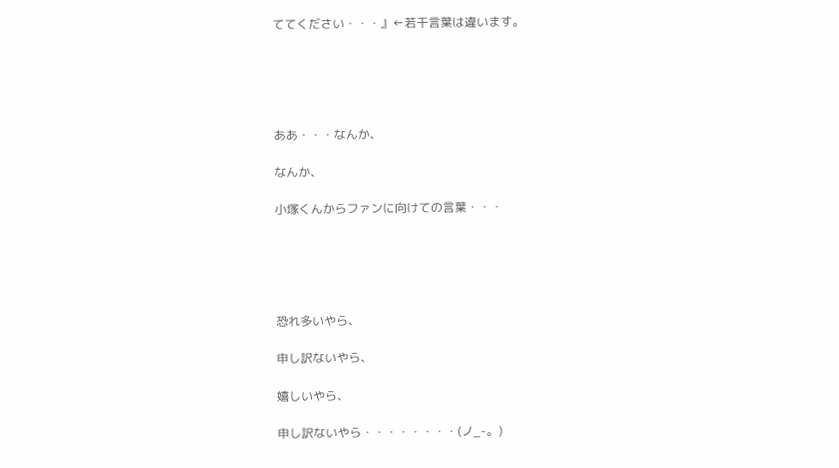ててください・・・』←若干言葉は違います。





ああ・・・なんか、

なんか、

小塚くんからファンに向けての言葉・・・





恐れ多いやら、

申し訳ないやら、

嬉しいやら、

申し訳ないやら・・・・・・・・(ノ_-。)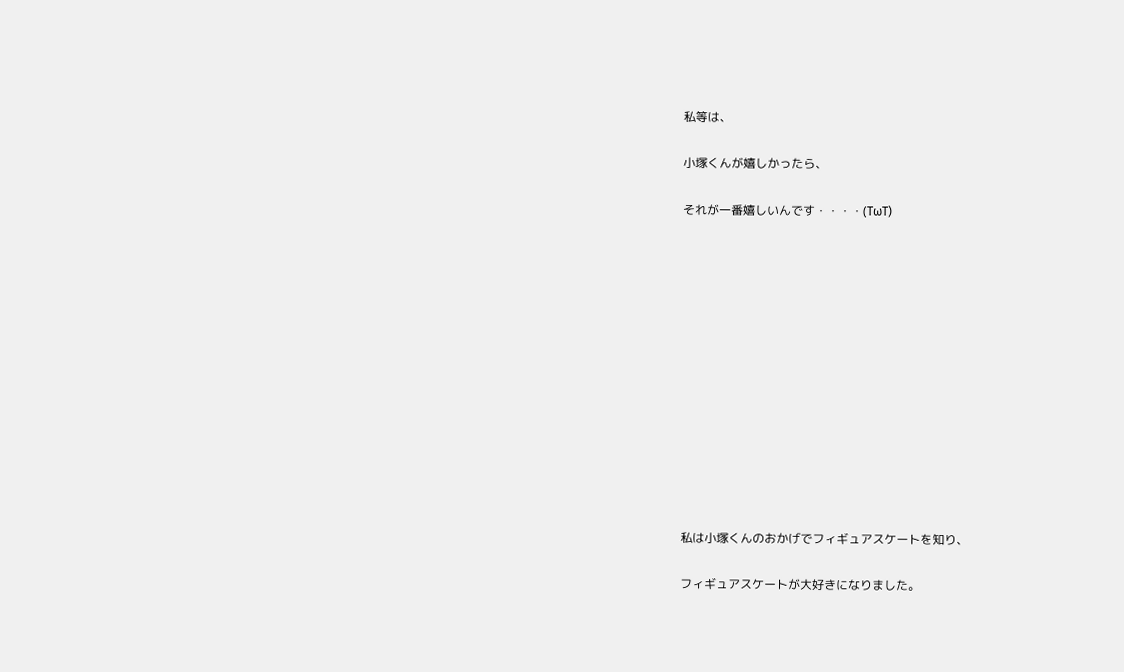私等は、

小塚くんが嬉しかったら、

それが一番嬉しいんです・・・・(TωT)













私は小塚くんのおかげでフィギュアスケートを知り、

フィギュアスケートが大好きになりました。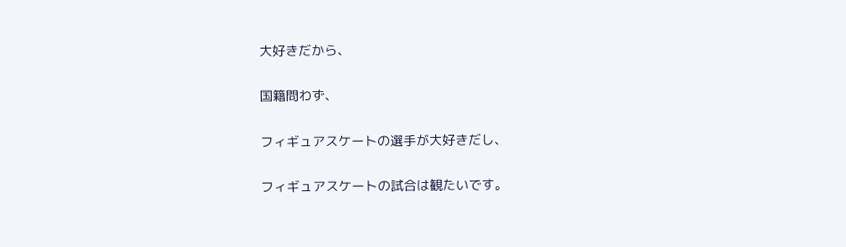大好きだから、

国籍問わず、

フィギュアスケートの選手が大好きだし、

フィギュアスケートの試合は観たいです。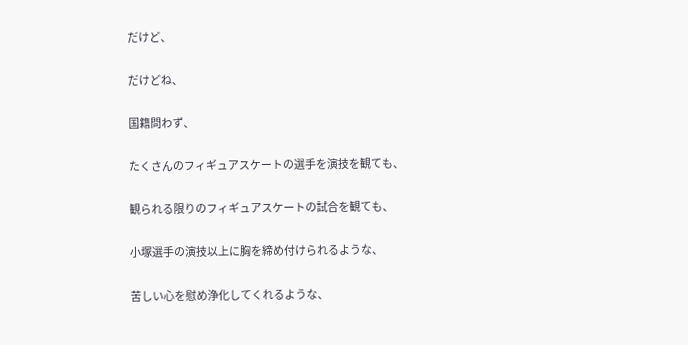だけど、

だけどね、

国籍問わず、

たくさんのフィギュアスケートの選手を演技を観ても、

観られる限りのフィギュアスケートの試合を観ても、

小塚選手の演技以上に胸を締め付けられるような、

苦しい心を慰め浄化してくれるような、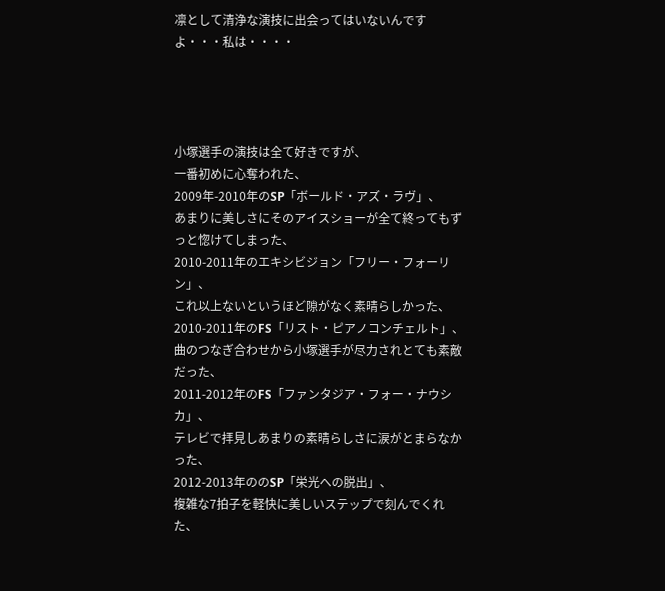凛として清浄な演技に出会ってはいないんですよ・・・私は・・・・




小塚選手の演技は全て好きですが、
一番初めに心奪われた、
2009年-2010年のSP「ボールド・アズ・ラヴ」、
あまりに美しさにそのアイスショーが全て終ってもずっと惚けてしまった、
2010-2011年のエキシビジョン「フリー・フォーリン」、
これ以上ないというほど隙がなく素晴らしかった、
2010-2011年のFS「リスト・ピアノコンチェルト」、
曲のつなぎ合わせから小塚選手が尽力されとても素敵だった、
2011-2012年のFS「ファンタジア・フォー・ナウシカ」、
テレビで拝見しあまりの素晴らしさに涙がとまらなかった、
2012-2013年ののSP「栄光への脱出」、
複雑な7拍子を軽快に美しいステップで刻んでくれた、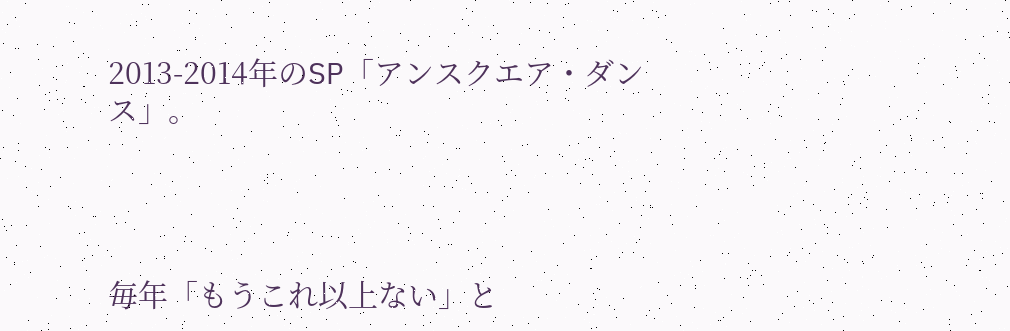2013-2014年のSP「アンスクエア・ダンス」。




毎年「もうこれ以上ない」と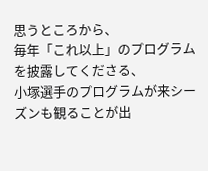思うところから、
毎年「これ以上」のプログラムを披露してくださる、
小塚選手のプログラムが来シーズンも観ることが出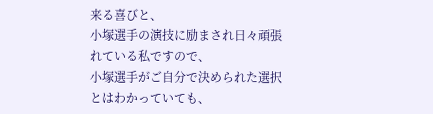来る喜びと、
小塚選手の演技に励まされ日々頑張れている私ですので、
小塚選手がご自分で決められた選択とはわかっていても、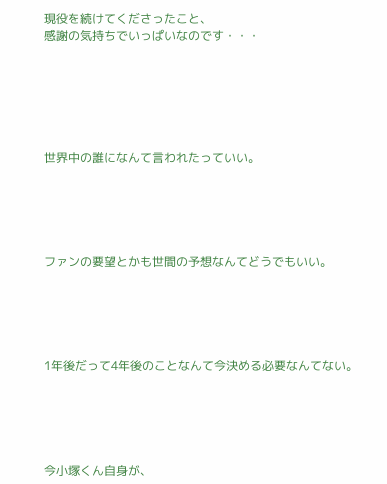現役を続けてくださったこと、
感謝の気持ちでいっぱいなのです・・・






世界中の誰になんて言われたっていい。





ファンの要望とかも世間の予想なんてどうでもいい。





1年後だって4年後のことなんて今決める必要なんてない。





今小塚くん自身が、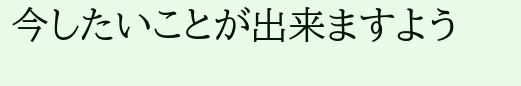今したいことが出来ますよう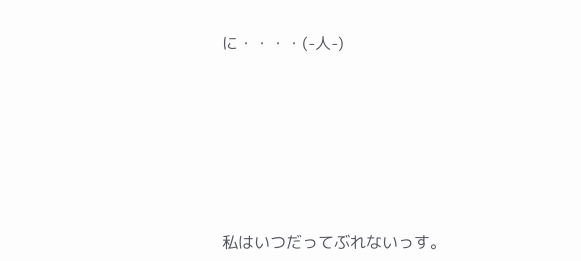に・・・・(-人-)








私はいつだってぶれないっす。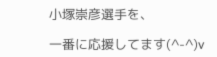小塚崇彦選手を、

一番に応援してます(^-^)v